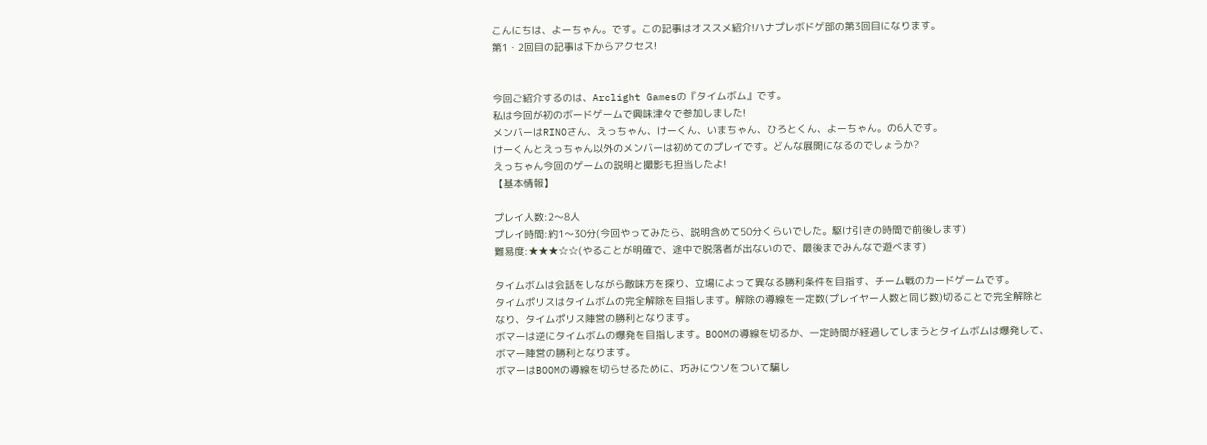こんにちは、よーちゃん。です。この記事はオススメ紹介!ハナプレボドゲ部の第3回目になります。
第1・2回目の記事は下からアクセス!


今回ご紹介するのは、Arclight Gamesの『タイムボム』です。
私は今回が初のボードゲームで興味津々で参加しました!
メンバーはRINOさん、えっちゃん、けーくん、いまちゃん、ひろとくん、よーちゃん。の6人です。
けーくんとえっちゃん以外のメンバーは初めてのプレイです。どんな展開になるのでしょうか?
えっちゃん今回のゲームの説明と撮影も担当したよ!
【基本情報】

プレイ人数:2〜8人
プレイ時間:約1〜30分(今回やってみたら、説明含めて50分くらいでした。駆け引きの時間で前後します)
難易度:★★★☆☆(やることが明確で、途中で脱落者が出ないので、最後までみんなで遊べます)

タイムボムは会話をしながら敵味方を探り、立場によって異なる勝利条件を目指す、チーム戦のカードゲームです。
タイムポリスはタイムボムの完全解除を目指します。解除の導線を一定数(プレイヤー人数と同じ数)切ることで完全解除となり、タイムポリス陣営の勝利となります。
ボマーは逆にタイムボムの爆発を目指します。BOOMの導線を切るか、一定時間が経過してしまうとタイムボムは爆発して、ボマー陣営の勝利となります。
ボマーはBOOMの導線を切らせるために、巧みにウソをついて騙し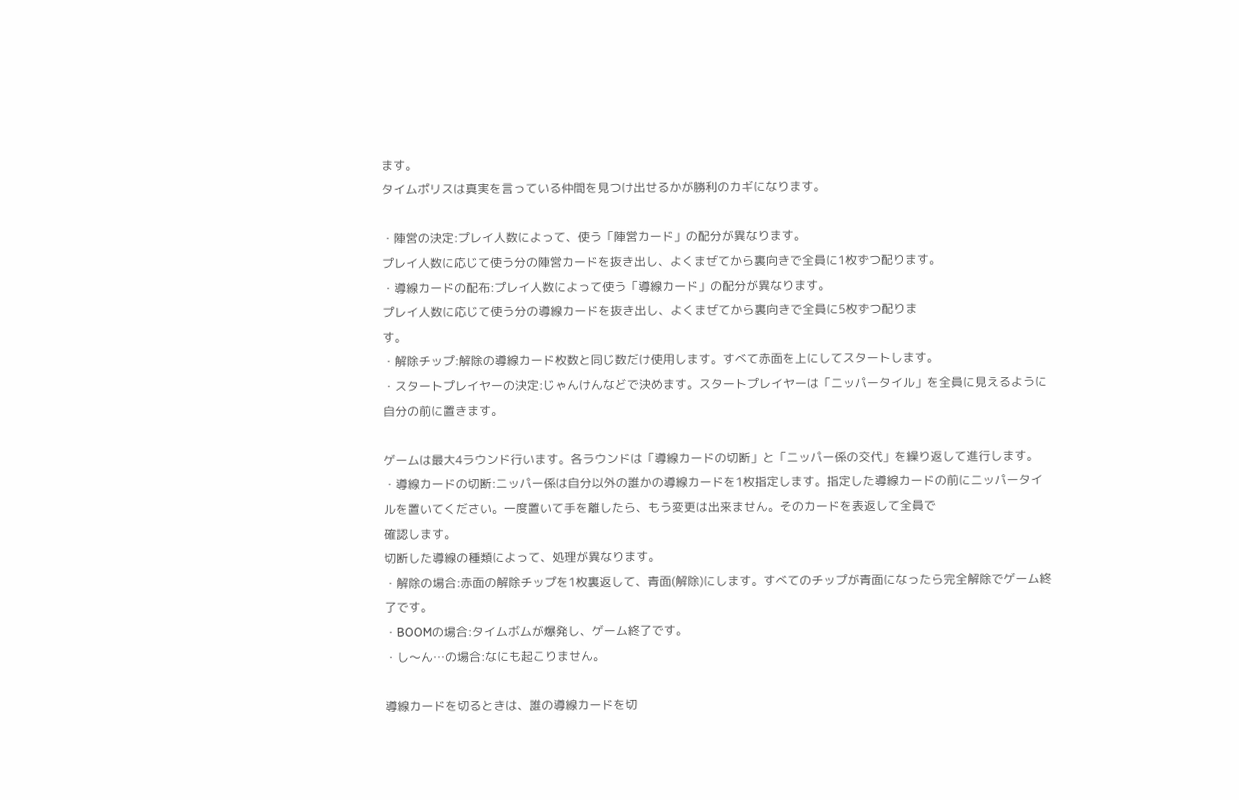ます。
タイムポリスは真実を言っている仲間を見つけ出せるかが勝利のカギになります。

・陣営の決定:プレイ人数によって、使う「陣営カード」の配分が異なります。
プレイ人数に応じて使う分の陣営カードを抜き出し、よくまぜてから裏向きで全員に1枚ずつ配ります。
・導線カードの配布:プレイ人数によって使う「導線カード」の配分が異なります。
プレイ人数に応じて使う分の導線カードを抜き出し、よくまぜてから裏向きで全員に5枚ずつ配りま
す。
・解除チップ:解除の導線カード枚数と同じ数だけ使用します。すべて赤面を上にしてスタートします。
・スタートプレイヤーの決定:じゃんけんなどで決めます。スタートプレイヤーは「ニッパータイル」を全員に見えるように
自分の前に置きます。

ゲームは最大4ラウンド行います。各ラウンドは「導線カードの切断」と「ニッパー係の交代」を繰り返して進行します。
・導線カードの切断:ニッパー係は自分以外の誰かの導線カードを1枚指定します。指定した導線カードの前にニッパータイ
ルを置いてください。一度置いて手を離したら、もう変更は出来ません。そのカードを表返して全員で
確認します。
切断した導線の種類によって、処理が異なります。
・解除の場合:赤面の解除チップを1枚裏返して、青面(解除)にします。すべてのチップが青面になったら完全解除でゲーム終
了です。
・BOOMの場合:タイムボムが爆発し、ゲーム終了です。
・し〜ん…の場合:なにも起こりません。

導線カードを切るときは、誰の導線カードを切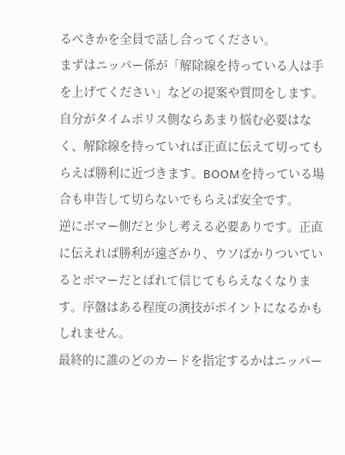るべきかを全員で話し合ってください。
まずはニッパー係が「解除線を持っている人は手を上げてください」などの提案や質問をします。
自分がタイムポリス側ならあまり悩む必要はなく、解除線を持っていれば正直に伝えて切ってもらえば勝利に近づきます。BOOMを持っている場合も申告して切らないでもらえば安全です。
逆にボマー側だと少し考える必要ありです。正直に伝えれば勝利が遠ざかり、ウソばかりついているとボマーだとばれて信じてもらえなくなります。序盤はある程度の演技がポイントになるかもしれません。
最終的に誰のどのカードを指定するかはニッパー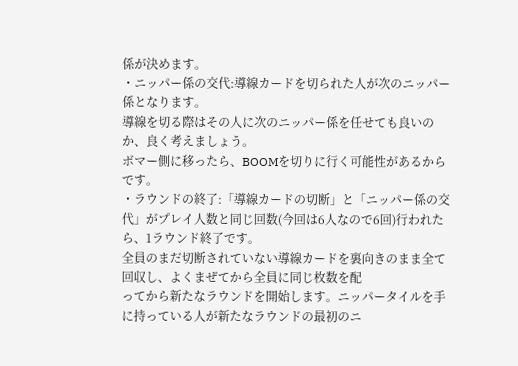係が決めます。
・ニッパー係の交代:導線カードを切られた人が次のニッパー係となります。
導線を切る際はその人に次のニッパー係を任せても良いのか、良く考えましょう。
ボマー側に移ったら、BOOMを切りに行く可能性があるからです。
・ラウンドの終了:「導線カードの切断」と「ニッパー係の交代」がプレイ人数と同じ回数(今回は6人なので6回)行われた
ら、1ラウンド終了です。
全員のまだ切断されていない導線カードを裏向きのまま全て回収し、よくまぜてから全員に同じ枚数を配
ってから新たなラウンドを開始します。ニッパータイルを手に持っている人が新たなラウンドの最初のニ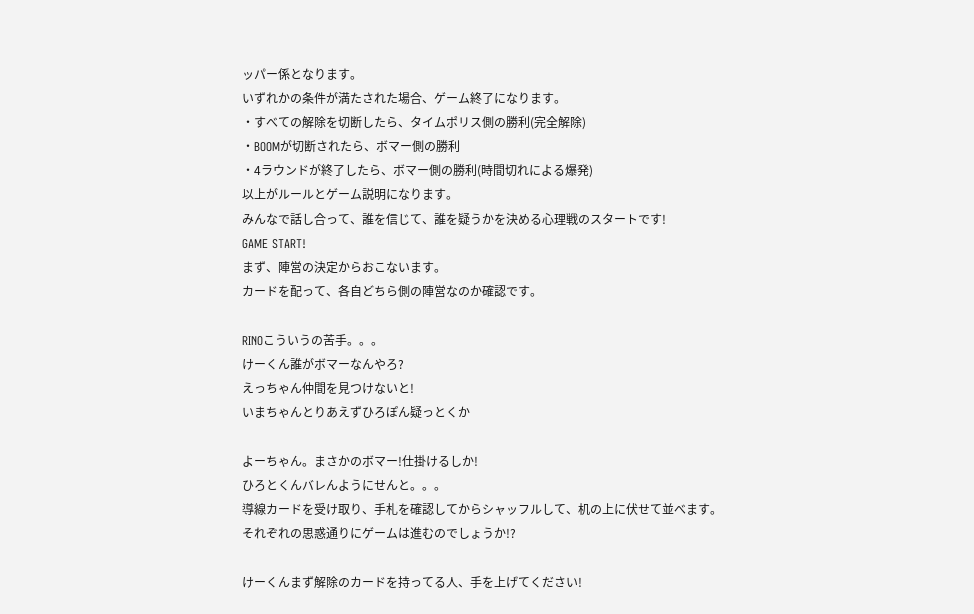ッパー係となります。
いずれかの条件が満たされた場合、ゲーム終了になります。
・すべての解除を切断したら、タイムポリス側の勝利(完全解除)
・BOOMが切断されたら、ボマー側の勝利
・4ラウンドが終了したら、ボマー側の勝利(時間切れによる爆発)
以上がルールとゲーム説明になります。
みんなで話し合って、誰を信じて、誰を疑うかを決める心理戦のスタートです!
GAME START!
まず、陣営の決定からおこないます。
カードを配って、各自どちら側の陣営なのか確認です。

RINOこういうの苦手。。。
けーくん誰がボマーなんやろ?
えっちゃん仲間を見つけないと!
いまちゃんとりあえずひろぽん疑っとくか

よーちゃん。まさかのボマー!仕掛けるしか!
ひろとくんバレんようにせんと。。。
導線カードを受け取り、手札を確認してからシャッフルして、机の上に伏せて並べます。
それぞれの思惑通りにゲームは進むのでしょうか!?

けーくんまず解除のカードを持ってる人、手を上げてください!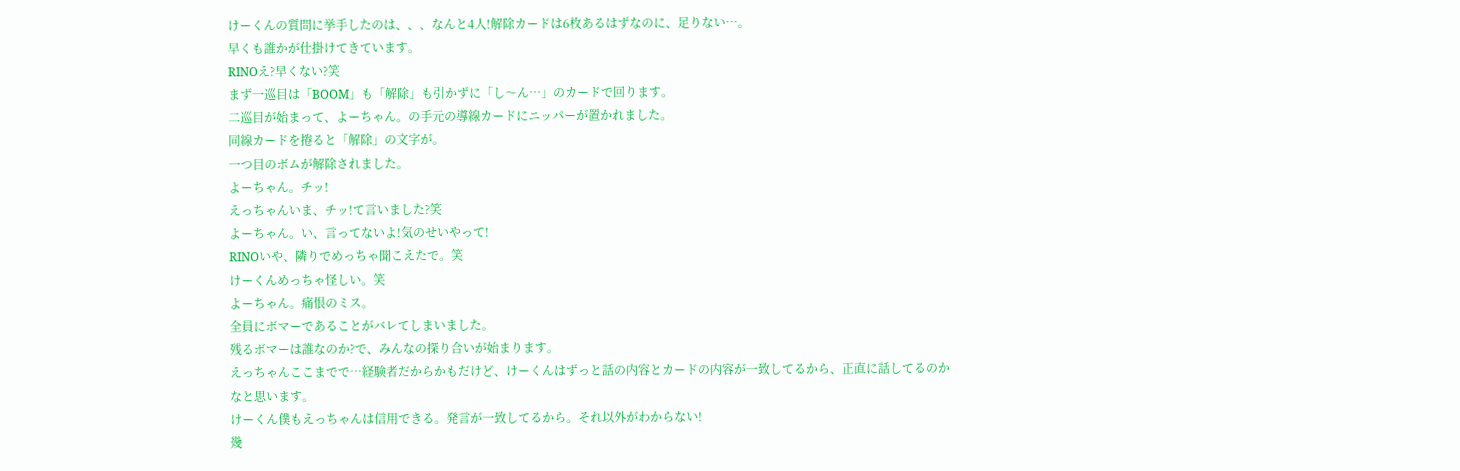けーくんの質問に挙手したのは、、、なんと4人!解除カードは6枚あるはずなのに、足りない…。
早くも誰かが仕掛けてきています。
RINOえ?早くない?笑
まず一巡目は「BOOM」も「解除」も引かずに「し〜ん…」のカードで回ります。
二巡目が始まって、よーちゃん。の手元の導線カードにニッパーが置かれました。
同線カードを捲ると「解除」の文字が。
一つ目のボムが解除されました。
よーちゃん。チッ!
えっちゃんいま、チッ!て言いました?笑
よーちゃん。い、言ってないよ!気のせいやって!
RINOいや、隣りでめっちゃ聞こえたで。笑
けーくんめっちゃ怪しい。笑
よーちゃん。痛恨のミス。
全員にボマーであることがバレてしまいました。
残るボマーは誰なのか?で、みんなの探り合いが始まります。
えっちゃんここまでで…経験者だからかもだけど、けーくんはずっと話の内容とカードの内容が一致してるから、正直に話してるのかなと思います。
けーくん僕もえっちゃんは信用できる。発言が一致してるから。それ以外がわからない!
幾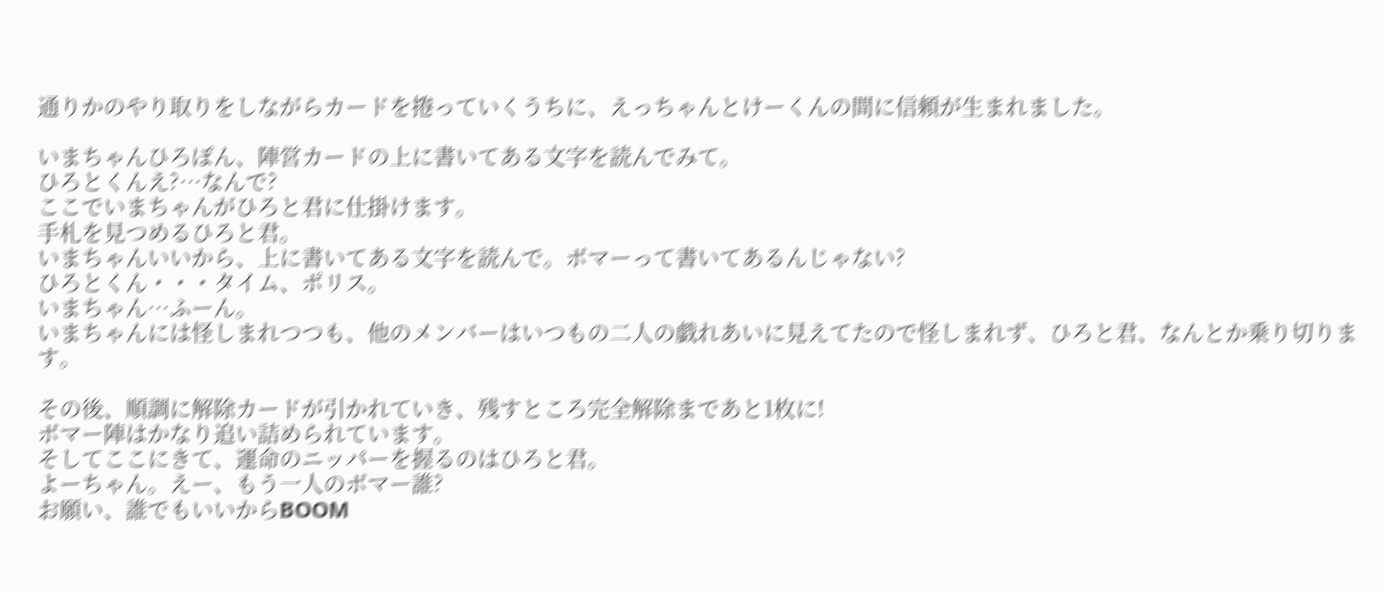通りかのやり取りをしながらカードを捲っていくうちに、えっちゃんとけーくんの間に信頼が生まれました。

いまちゃんひろぽん、陣営カードの上に書いてある文字を読んでみて。
ひろとくんえ?…なんで?
ここでいまちゃんがひろと君に仕掛けます。
手札を見つめるひろと君。
いまちゃんいいから、上に書いてある文字を読んで。ボマーって書いてあるんじゃない?
ひろとくん・・・タイム、ポリス。
いまちゃん…ふーん。
いまちゃんには怪しまれつつも、他のメンバーはいつもの二人の戯れあいに見えてたので怪しまれず、ひろと君、なんとか乗り切ります。

その後、順調に解除カードが引かれていき、残すところ完全解除まであと1枚に!
ボマー陣はかなり追い詰められています。
そしてここにきて、運命のニッパーを握るのはひろと君。
よーちゃん。えー、もう一人のボマー誰?
お願い、誰でもいいからBOOM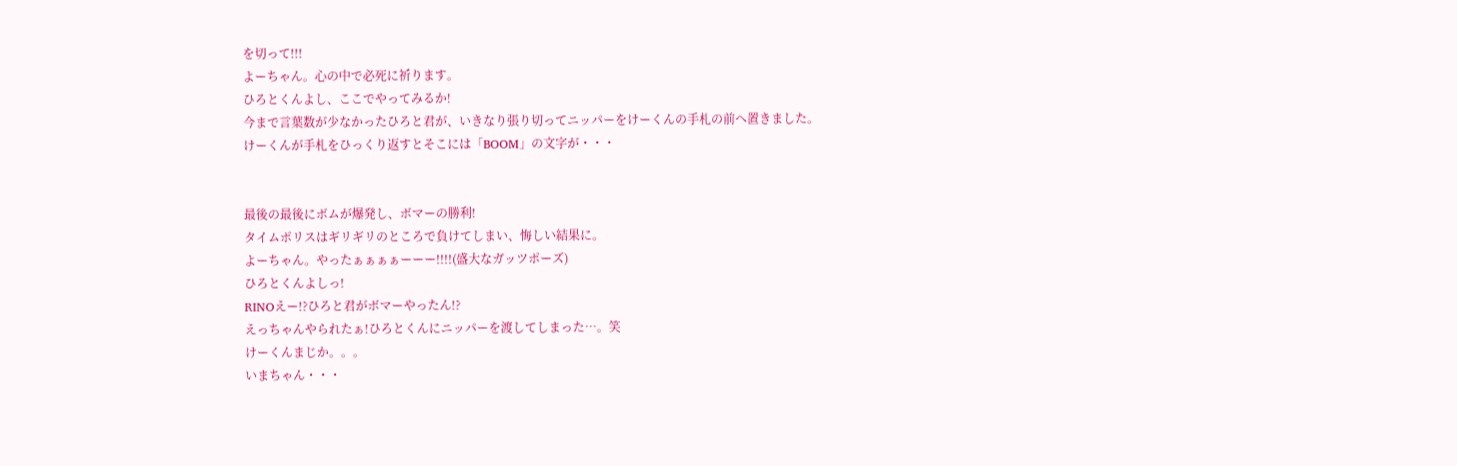を切って!!!
よーちゃん。心の中で必死に祈ります。
ひろとくんよし、ここでやってみるか!
今まで言葉数が少なかったひろと君が、いきなり張り切ってニッパーをけーくんの手札の前へ置きました。
けーくんが手札をひっくり返すとそこには「BOOM」の文字が・・・


最後の最後にボムが爆発し、ボマーの勝利!
タイムポリスはギリギリのところで負けてしまい、悔しい結果に。
よーちゃん。やったぁぁぁぁーーー!!!!(盛大なガッツポーズ)
ひろとくんよしっ!
RINOえー!?ひろと君がボマーやったん!?
えっちゃんやられたぁ!ひろとくんにニッパーを渡してしまった…。笑
けーくんまじか。。。
いまちゃん・・・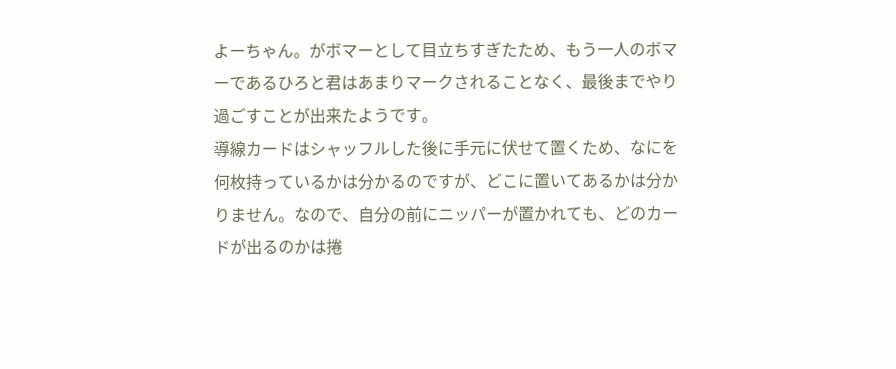よーちゃん。がボマーとして目立ちすぎたため、もう一人のボマーであるひろと君はあまりマークされることなく、最後までやり過ごすことが出来たようです。
導線カードはシャッフルした後に手元に伏せて置くため、なにを何枚持っているかは分かるのですが、どこに置いてあるかは分かりません。なので、自分の前にニッパーが置かれても、どのカードが出るのかは捲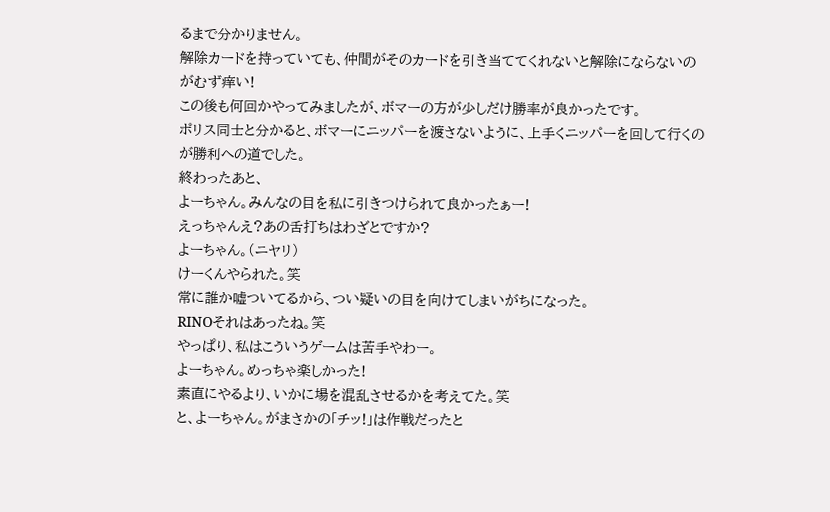るまで分かりません。
解除カードを持っていても、仲間がそのカードを引き当ててくれないと解除にならないのがむず痒い!
この後も何回かやってみましたが、ボマーの方が少しだけ勝率が良かったです。
ポリス同士と分かると、ボマーにニッパーを渡さないように、上手くニッパーを回して行くのが勝利への道でした。
終わったあと、
よーちゃん。みんなの目を私に引きつけられて良かったぁー!
えっちゃんえ?あの舌打ちはわざとですか?
よーちゃん。(ニヤリ)
けーくんやられた。笑
常に誰か嘘ついてるから、つい疑いの目を向けてしまいがちになった。
RINOそれはあったね。笑
やっぱり、私はこういうゲームは苦手やわー。
よーちゃん。めっちゃ楽しかった!
素直にやるより、いかに場を混乱させるかを考えてた。笑
と、よーちゃん。がまさかの「チッ!」は作戦だったと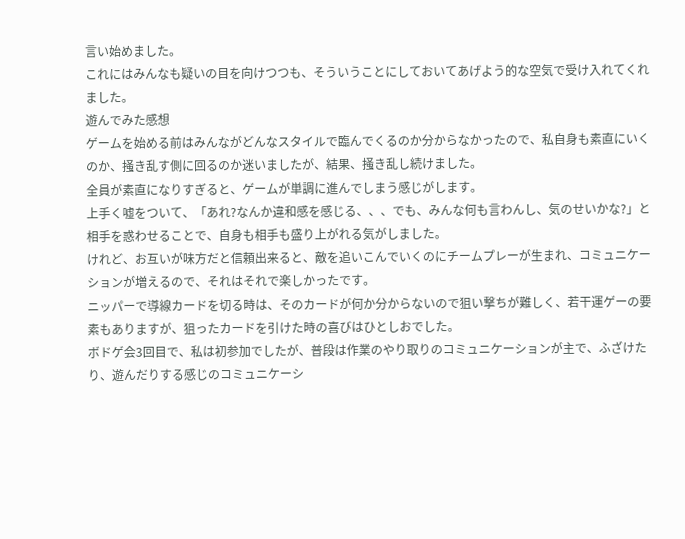言い始めました。
これにはみんなも疑いの目を向けつつも、そういうことにしておいてあげよう的な空気で受け入れてくれました。
遊んでみた感想
ゲームを始める前はみんながどんなスタイルで臨んでくるのか分からなかったので、私自身も素直にいくのか、掻き乱す側に回るのか迷いましたが、結果、掻き乱し続けました。
全員が素直になりすぎると、ゲームが単調に進んでしまう感じがします。
上手く嘘をついて、「あれ?なんか違和感を感じる、、、でも、みんな何も言わんし、気のせいかな?」と相手を惑わせることで、自身も相手も盛り上がれる気がしました。
けれど、お互いが味方だと信頼出来ると、敵を追いこんでいくのにチームプレーが生まれ、コミュニケーションが増えるので、それはそれで楽しかったです。
ニッパーで導線カードを切る時は、そのカードが何か分からないので狙い撃ちが難しく、若干運ゲーの要素もありますが、狙ったカードを引けた時の喜びはひとしおでした。
ボドゲ会3回目で、私は初参加でしたが、普段は作業のやり取りのコミュニケーションが主で、ふざけたり、遊んだりする感じのコミュニケーシ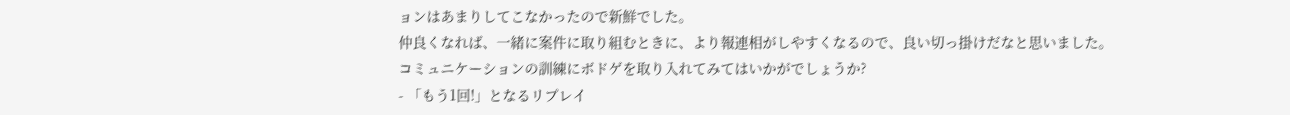ョンはあまりしてこなかったので新鮮でした。
仲良くなれば、一緒に案件に取り組むときに、より報連相がしやすくなるので、良い切っ掛けだなと思いました。
コミュニケーションの訓練にボドゲを取り入れてみてはいかがでしょうか?
- 「もう1回!」となるリプレイ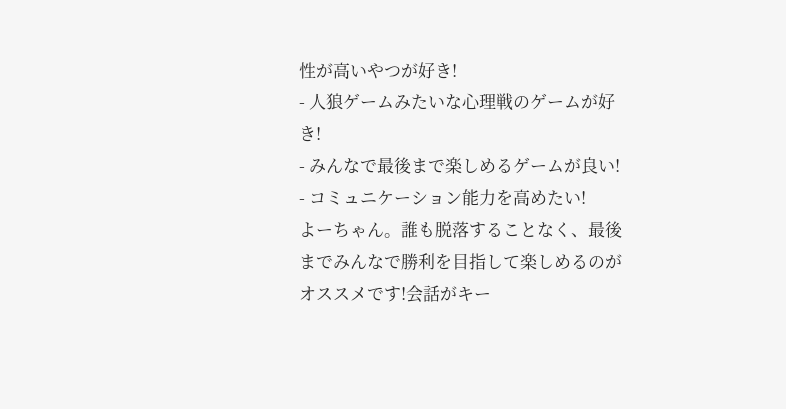性が高いやつが好き!
- 人狼ゲームみたいな心理戦のゲームが好き!
- みんなで最後まで楽しめるゲームが良い!
- コミュニケーション能力を高めたい!
よーちゃん。誰も脱落することなく、最後までみんなで勝利を目指して楽しめるのがオススメです!会話がキー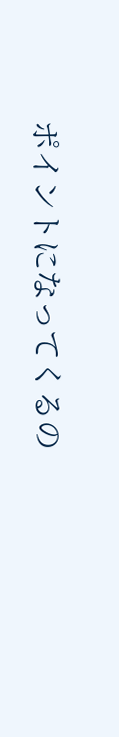ポイントになってくるの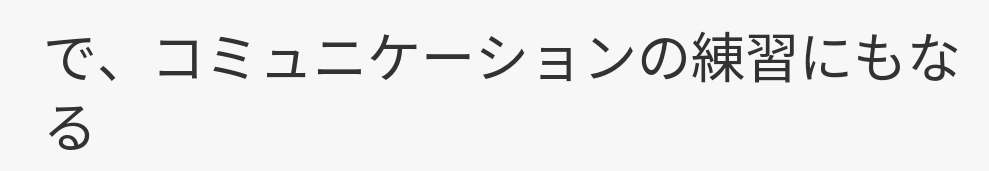で、コミュニケーションの練習にもなる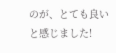のが、とても良いと感じました!